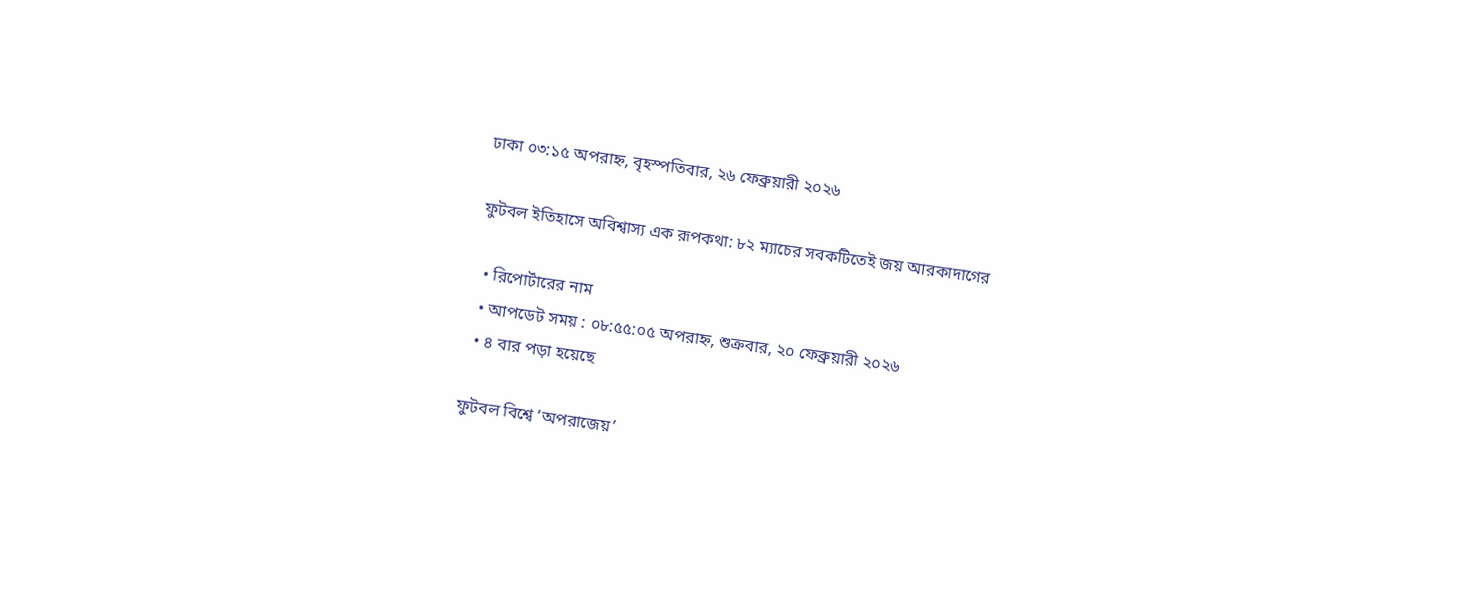ঢাকা ০৩:১৫ অপরাহ্ন, বৃহস্পতিবার, ২৬ ফেব্রুয়ারী ২০২৬

ফুটবল ইতিহাসে অবিশ্বাস্য এক রূপকথা: ৮২ ম্যাচের সবকটিতেই জয় আরকাদাগের

  • রিপোর্টারের নাম
  • আপডেট সময় : ০৮:৫৫:০৫ অপরাহ্ন, শুক্রবার, ২০ ফেব্রুয়ারী ২০২৬
  • ৪ বার পড়া হয়েছে

ফুটবল বিশ্বে ‘অপরাজেয়’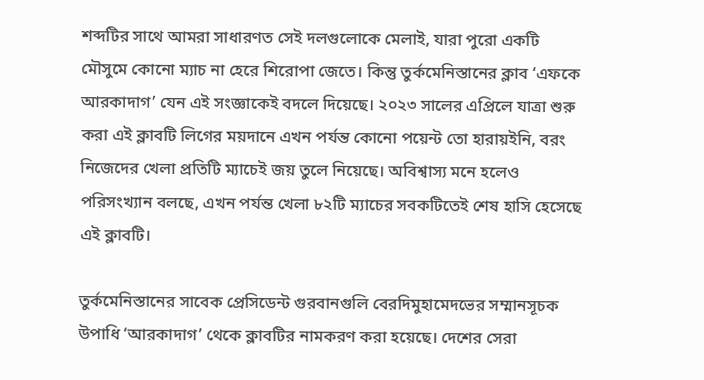শব্দটির সাথে আমরা সাধারণত সেই দলগুলোকে মেলাই, যারা পুরো একটি মৌসুমে কোনো ম্যাচ না হেরে শিরোপা জেতে। কিন্তু তুর্কমেনিস্তানের ক্লাব ‘এফকে আরকাদাগ’ যেন এই সংজ্ঞাকেই বদলে দিয়েছে। ২০২৩ সালের এপ্রিলে যাত্রা শুরু করা এই ক্লাবটি লিগের ময়দানে এখন পর্যন্ত কোনো পয়েন্ট তো হারায়ইনি, বরং নিজেদের খেলা প্রতিটি ম্যাচেই জয় তুলে নিয়েছে। অবিশ্বাস্য মনে হলেও পরিসংখ্যান বলছে, এখন পর্যন্ত খেলা ৮২টি ম্যাচের সবকটিতেই শেষ হাসি হেসেছে এই ক্লাবটি।

তুর্কমেনিস্তানের সাবেক প্রেসিডেন্ট গুরবানগুলি বেরদিমুহামেদভের সম্মানসূচক উপাধি ‘আরকাদাগ’ থেকে ক্লাবটির নামকরণ করা হয়েছে। দেশের সেরা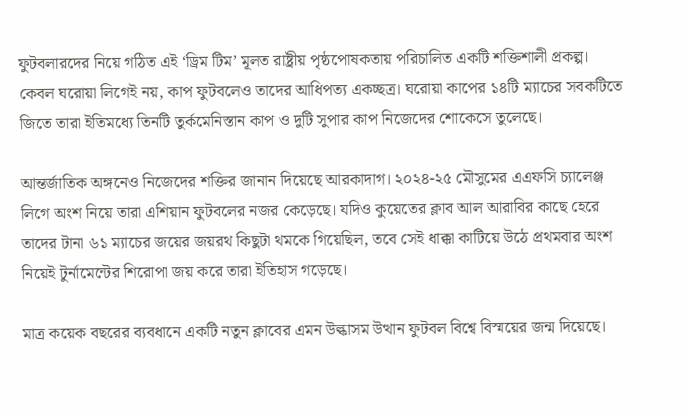ফুটবলারদের নিয়ে গঠিত এই ‘ড্রিম টিম’ মূলত রাষ্ট্রীয় পৃষ্ঠপোষকতায় পরিচালিত একটি শক্তিশালী প্রকল্প। কেবল ঘরোয়া লিগেই নয়, কাপ ফুটবলেও তাদের আধিপত্য একচ্ছত্র। ঘরোয়া কাপের ১৪টি ম্যাচের সবকটিতে জিতে তারা ইতিমধ্যে তিনটি তুর্কমেনিস্তান কাপ ও দুটি সুপার কাপ নিজেদের শোকেসে তুলেছে।

আন্তর্জাতিক অঙ্গনেও নিজেদের শক্তির জানান দিয়েছে আরকাদাগ। ২০২৪-২৫ মৌসুমের এএফসি চ্যালেঞ্জ লিগে অংশ নিয়ে তারা এশিয়ান ফুটবলের নজর কেড়েছে। যদিও কুয়েতের ক্লাব আল আরাবির কাছে হেরে তাদের টানা ৬১ ম্যাচের জয়ের জয়রথ কিছুটা থমকে গিয়েছিল, তবে সেই ধাক্কা কাটিয়ে উঠে প্রথমবার অংশ নিয়েই টুর্নামেন্টের শিরোপা জয় করে তারা ইতিহাস গড়েছে।

মাত্র কয়েক বছরের ব্যবধানে একটি নতুন ক্লাবের এমন উল্কাসম উত্থান ফুটবল বিশ্বে বিস্ময়ের জন্ম দিয়েছে।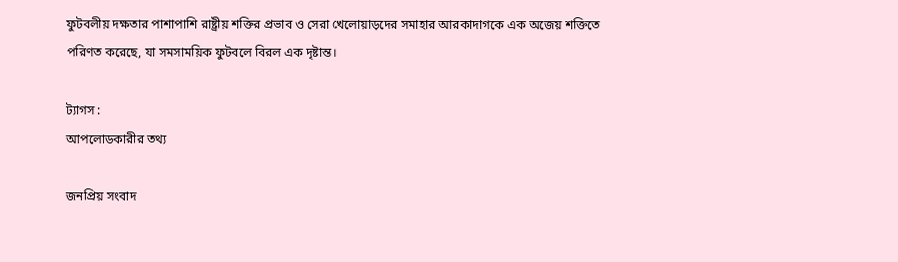ফুটবলীয় দক্ষতার পাশাপাশি রাষ্ট্রীয় শক্তির প্রভাব ও সেরা খেলোয়াড়দের সমাহার আরকাদাগকে এক অজেয় শক্তিতে পরিণত করেছে, যা সমসাময়িক ফুটবলে বিরল এক দৃষ্টান্ত।

ট্যাগস :
আপলোডকারীর তথ্য

জনপ্রিয় সংবাদ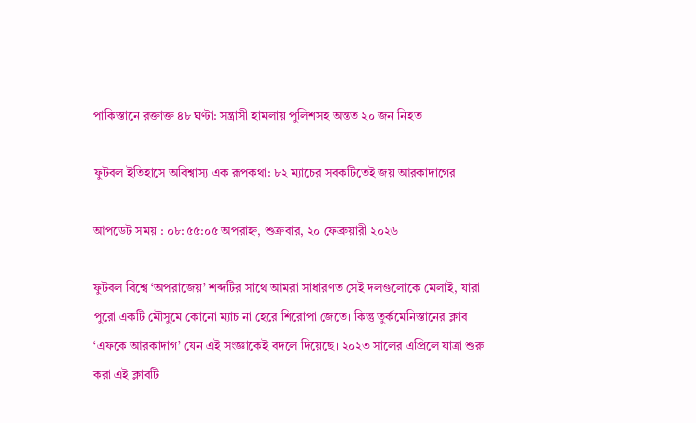পাকিস্তানে রক্তাক্ত ৪৮ ঘণ্টা: সন্ত্রাসী হামলায় পুলিশসহ অন্তত ২০ জন নিহত

ফুটবল ইতিহাসে অবিশ্বাস্য এক রূপকথা: ৮২ ম্যাচের সবকটিতেই জয় আরকাদাগের

আপডেট সময় : ০৮:৫৫:০৫ অপরাহ্ন, শুক্রবার, ২০ ফেব্রুয়ারী ২০২৬

ফুটবল বিশ্বে ‘অপরাজেয়’ শব্দটির সাথে আমরা সাধারণত সেই দলগুলোকে মেলাই, যারা পুরো একটি মৌসুমে কোনো ম্যাচ না হেরে শিরোপা জেতে। কিন্তু তুর্কমেনিস্তানের ক্লাব ‘এফকে আরকাদাগ’ যেন এই সংজ্ঞাকেই বদলে দিয়েছে। ২০২৩ সালের এপ্রিলে যাত্রা শুরু করা এই ক্লাবটি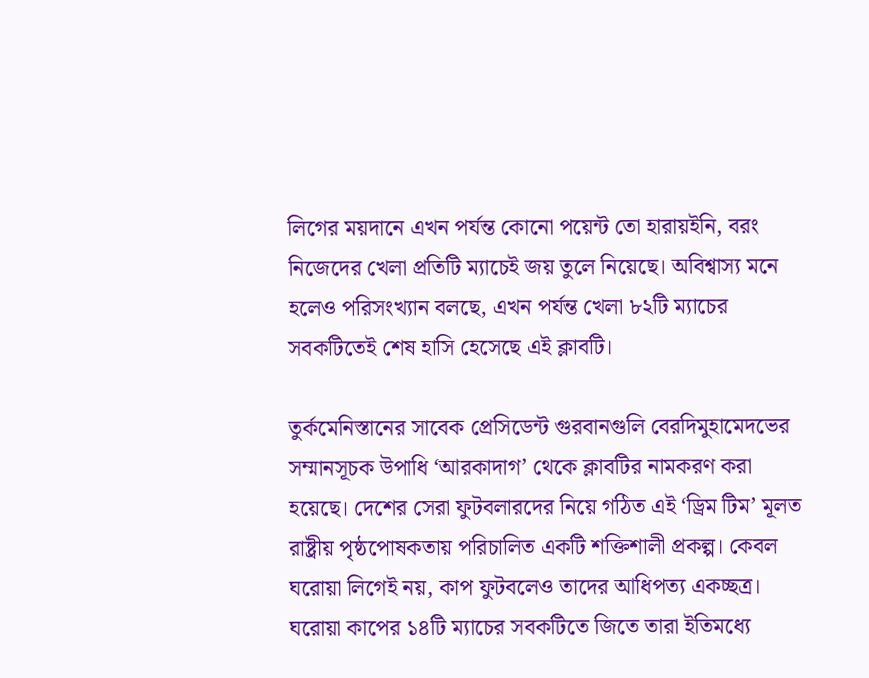লিগের ময়দানে এখন পর্যন্ত কোনো পয়েন্ট তো হারায়ইনি, বরং নিজেদের খেলা প্রতিটি ম্যাচেই জয় তুলে নিয়েছে। অবিশ্বাস্য মনে হলেও পরিসংখ্যান বলছে, এখন পর্যন্ত খেলা ৮২টি ম্যাচের সবকটিতেই শেষ হাসি হেসেছে এই ক্লাবটি।

তুর্কমেনিস্তানের সাবেক প্রেসিডেন্ট গুরবানগুলি বেরদিমুহামেদভের সম্মানসূচক উপাধি ‘আরকাদাগ’ থেকে ক্লাবটির নামকরণ করা হয়েছে। দেশের সেরা ফুটবলারদের নিয়ে গঠিত এই ‘ড্রিম টিম’ মূলত রাষ্ট্রীয় পৃষ্ঠপোষকতায় পরিচালিত একটি শক্তিশালী প্রকল্প। কেবল ঘরোয়া লিগেই নয়, কাপ ফুটবলেও তাদের আধিপত্য একচ্ছত্র। ঘরোয়া কাপের ১৪টি ম্যাচের সবকটিতে জিতে তারা ইতিমধ্যে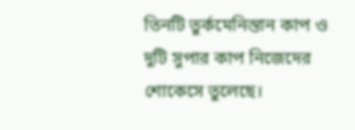তিনটি তুর্কমেনিস্তান কাপ ও দুটি সুপার কাপ নিজেদের শোকেসে তুলেছে।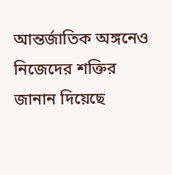আন্তর্জাতিক অঙ্গনেও নিজেদের শক্তির জানান দিয়েছে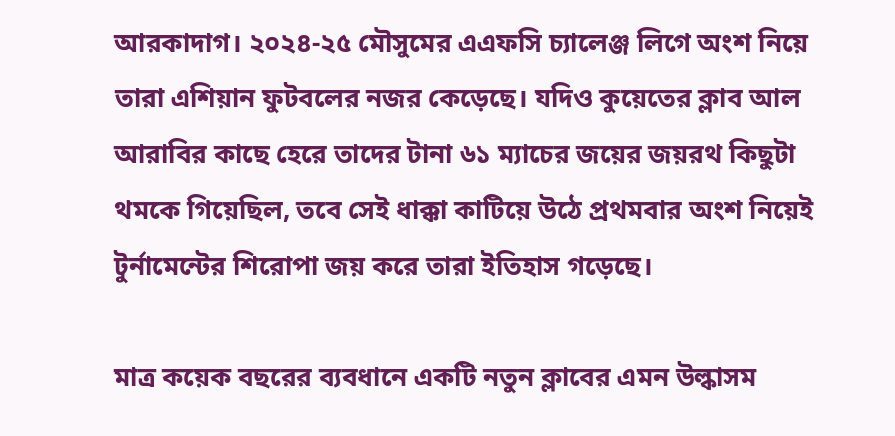আরকাদাগ। ২০২৪-২৫ মৌসুমের এএফসি চ্যালেঞ্জ লিগে অংশ নিয়ে তারা এশিয়ান ফুটবলের নজর কেড়েছে। যদিও কুয়েতের ক্লাব আল আরাবির কাছে হেরে তাদের টানা ৬১ ম্যাচের জয়ের জয়রথ কিছুটা থমকে গিয়েছিল, তবে সেই ধাক্কা কাটিয়ে উঠে প্রথমবার অংশ নিয়েই টুর্নামেন্টের শিরোপা জয় করে তারা ইতিহাস গড়েছে।

মাত্র কয়েক বছরের ব্যবধানে একটি নতুন ক্লাবের এমন উল্কাসম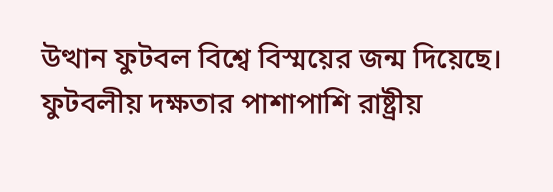উত্থান ফুটবল বিশ্বে বিস্ময়ের জন্ম দিয়েছে। ফুটবলীয় দক্ষতার পাশাপাশি রাষ্ট্রীয়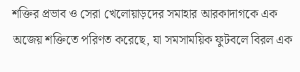শক্তির প্রভাব ও সেরা খেলোয়াড়দের সমাহার আরকাদাগকে এক অজেয় শক্তিতে পরিণত করেছে, যা সমসাময়িক ফুটবলে বিরল এক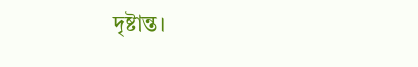দৃষ্টান্ত।